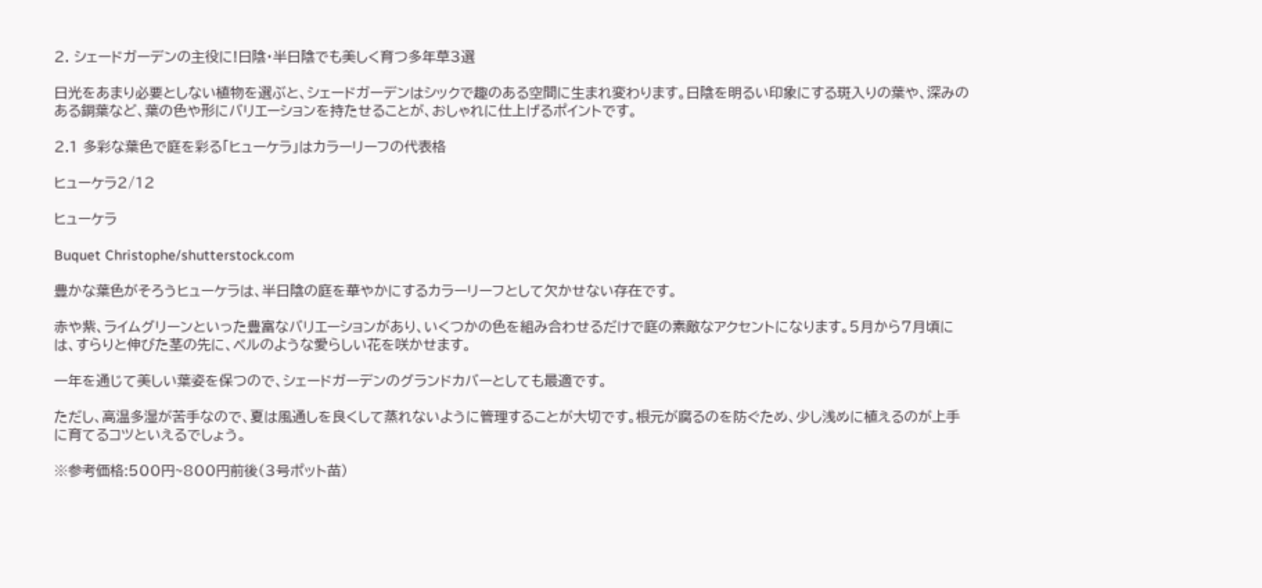2. シェードガーデンの主役に!日陰・半日陰でも美しく育つ多年草3選

日光をあまり必要としない植物を選ぶと、シェードガーデンはシックで趣のある空間に生まれ変わります。日陰を明るい印象にする斑入りの葉や、深みのある銅葉など、葉の色や形にバリエーションを持たせることが、おしゃれに仕上げるポイントです。

2.1 多彩な葉色で庭を彩る「ヒューケラ」はカラーリーフの代表格

ヒューケラ2/12

ヒューケラ

Buquet Christophe/shutterstock.com

豊かな葉色がそろうヒューケラは、半日陰の庭を華やかにするカラーリーフとして欠かせない存在です。

赤や紫、ライムグリーンといった豊富なバリエーションがあり、いくつかの色を組み合わせるだけで庭の素敵なアクセントになります。5月から7月頃には、すらりと伸びた茎の先に、ベルのような愛らしい花を咲かせます。

一年を通じて美しい葉姿を保つので、シェードガーデンのグランドカバーとしても最適です。

ただし、高温多湿が苦手なので、夏は風通しを良くして蒸れないように管理することが大切です。根元が腐るのを防ぐため、少し浅めに植えるのが上手に育てるコツといえるでしょう。

※参考価格:500円~800円前後(3号ポット苗)